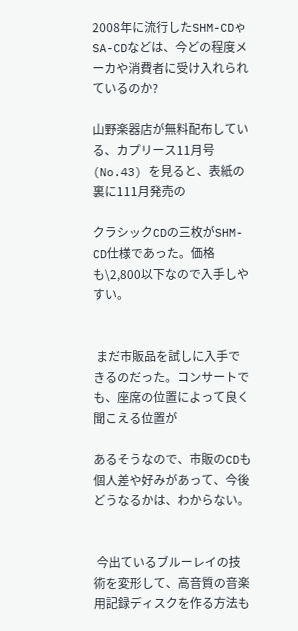2008年に流行したSHM-CDゃSA-CDなどは、今どの程度メーカや消費者に受け入れられているのか?

山野楽器店が無料配布している、カプリース11月号(No.43) を見ると、表紙の裏に111月発売の

クラシックCDの三枚がSHM-CD仕様であった。価格も\2,800以下なので入手しやすい。


 まだ市販品を試しに入手できるのだった。コンサートでも、座席の位置によって良く聞こえる位置が

あるそうなので、市販のCDも個人差や好みがあって、今後どうなるかは、わからない。


 今出ているブルーレイの技術を変形して、高音質の音楽用記録ディスクを作る方法も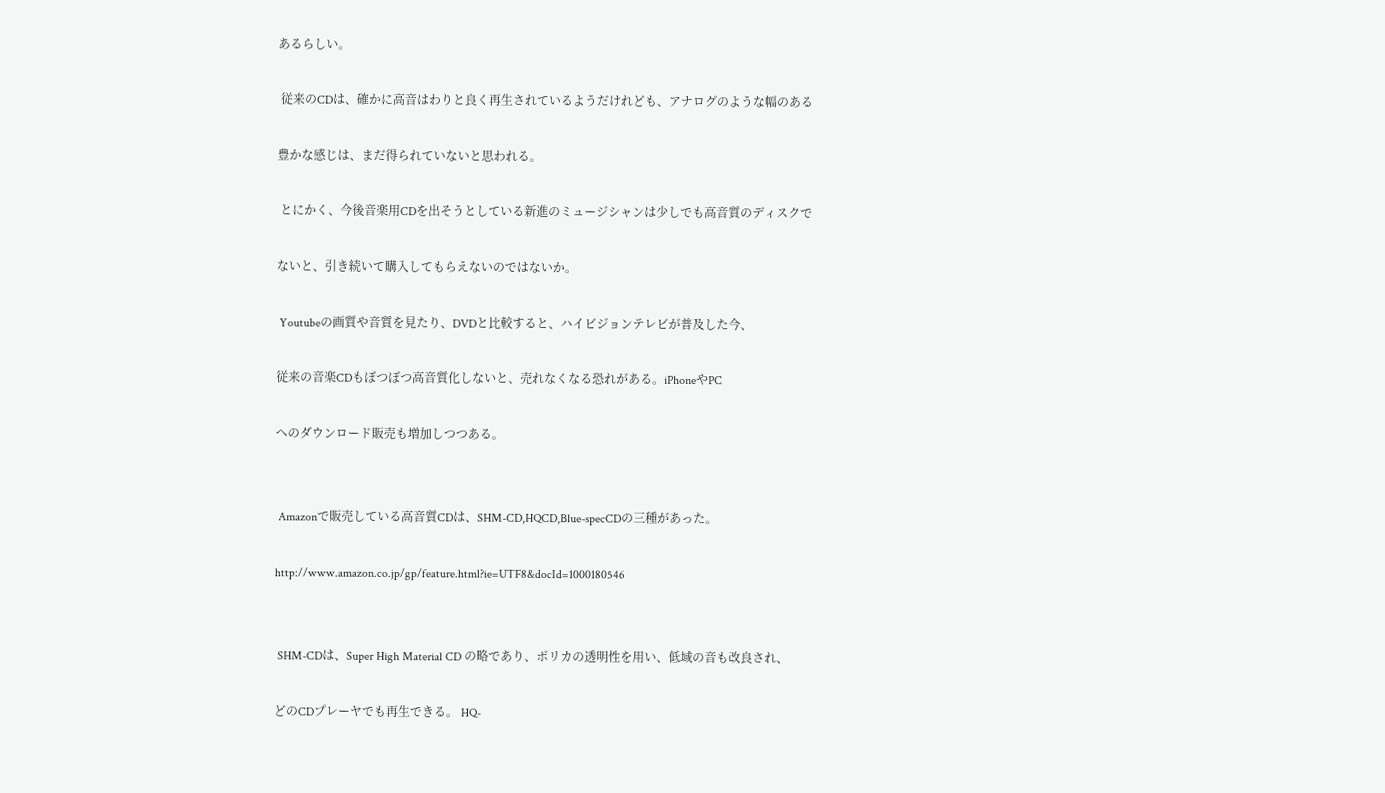あるらしい。

 従来のCDは、確かに高音はわりと良く再生されているようだけれども、アナログのような幅のある

豊かな感じは、まだ得られていないと思われる。

 とにかく、今後音楽用CDを出そうとしている新進のミュージシャンは少しでも高音質のディスクで

ないと、引き続いて購入してもらえないのではないか。

 Youtubeの画質や音質を見たり、DVDと比較すると、ハイビジョンテレビが普及した今、

従来の音楽CDもぼつぼつ高音質化しないと、売れなくなる恐れがある。iPhoneやPC

へのダウンロード販売も増加しつつある。


 Amazonで販売している高音質CDは、SHM-CD,HQCD,Blue-specCDの三種があった。

http://www.amazon.co.jp/gp/feature.html?ie=UTF8&docId=1000180546


 SHM-CDは、Super High Material CD の略であり、ポリカの透明性を用い、低域の音も改良され、

どのCDプレーヤでも再生できる。 HQ-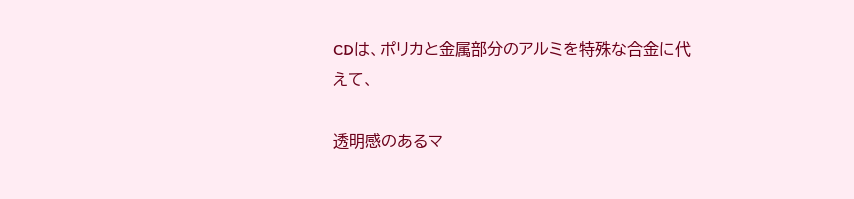CDは、ポリカと金属部分のアルミを特殊な合金に代えて、

透明感のあるマ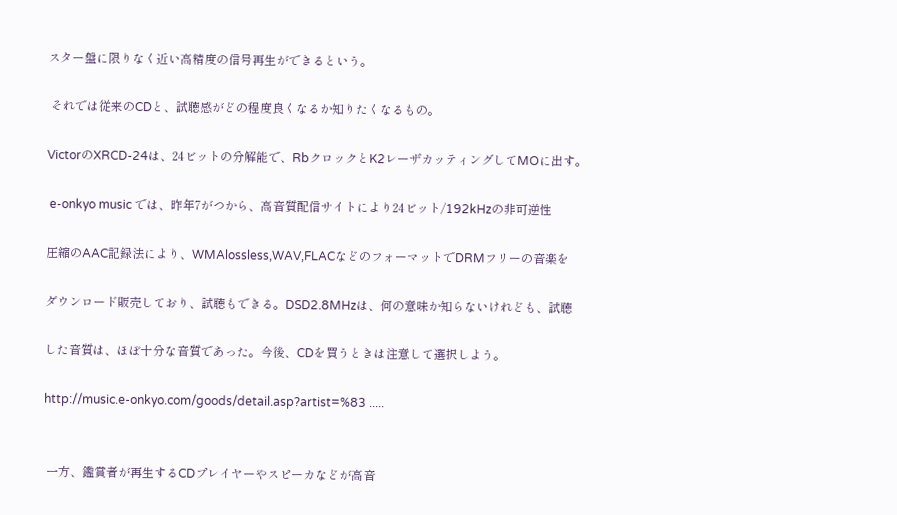スター盤に限りなく近い高精度の信号再生ができるという。

 それでは従来のCDと、試聴感がどの程度良くなるか知りたくなるもの。

VictorのXRCD-24は、24ビットの分解能で、RbクロックとK2レーザカッティングしてMOに出す。

 e-onkyo music では、昨年7がつから、高音質配信サイトにより24ビット/192kHzの非可逆性

圧縮のAAC記録法により、WMAlossless,WAV,FLACなどのフォーマットでDRMフリーの音楽を

ダウンロード販売しており、試聴もできる。DSD2.8MHzは、何の意味か知らないけれども、試聴

した音質は、ほぼ十分な音質であった。今後、CDを買うときは注意して選択しよう。

http://music.e-onkyo.com/goods/detail.asp?artist=%83 .....


 一方、鑑賞者が再生するCDプレイヤーやスピーカなどが高音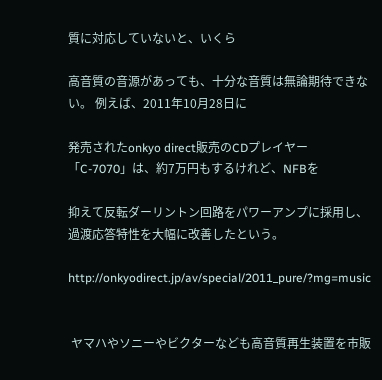質に対応していないと、いくら

高音質の音源があっても、十分な音質は無論期待できない。 例えば、2011年10月28日に

発売されたonkyo direct販売のCDプレイヤー「C-7070」は、約7万円もするけれど、NFBを

抑えて反転ダーリントン回路をパワーアンプに採用し、過渡応答特性を大幅に改善したという。

http://onkyodirect.jp/av/special/2011_pure/?mg=music


 ヤマハやソニーやビクターなども高音質再生装置を市販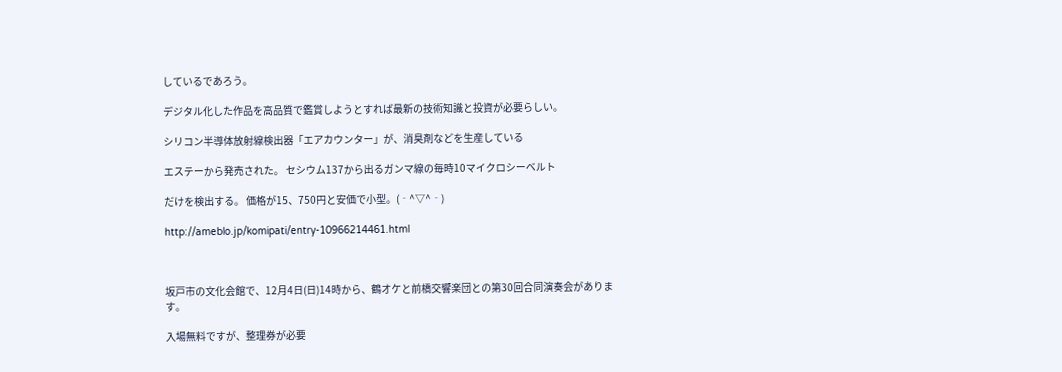しているであろう。

デジタル化した作品を高品質で鑑賞しようとすれば最新の技術知識と投資が必要らしい。

シリコン半導体放射線検出器「エアカウンター」が、消臭剤などを生産している

エステーから発売された。 セシウム137から出るガンマ線の毎時10マイクロシーベルト

だけを検出する。 価格が15、750円と安価で小型。(‐^▽^‐)

http://ameblo.jp/komipati/entry-10966214461.html



坂戸市の文化会館で、12月4日(日)14時から、鶴オケと前橋交響楽団との第30回合同演奏会があります。

入場無料ですが、整理券が必要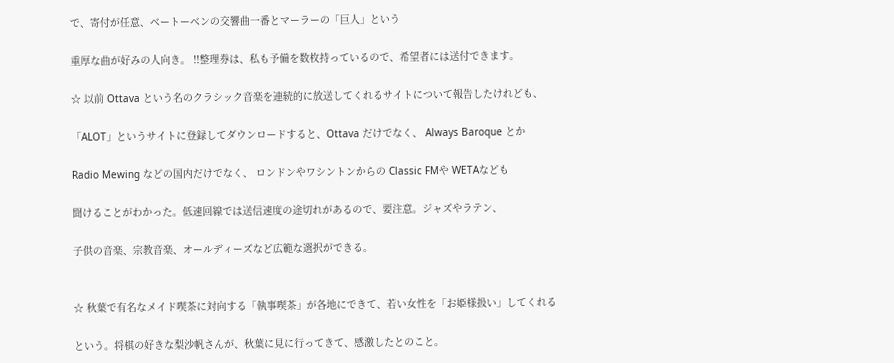で、寄付が任意、ベートーベンの交響曲一番とマーラーの「巨人」という

重厚な曲が好みの人向き。 !!整理券は、私も予備を数枚持っているので、希望者には送付できます。

☆ 以前 Ottava という名のクラシック音楽を連続的に放送してくれるサイトについて報告したけれども、

「ALOT」というサイトに登録してダウンロードすると、Ottava だけでなく、 Always Baroque とか

Radio Mewing などの国内だけでなく、 ロンドンやワシントンからの Classic FMや WETAなども

聞けることがわかった。低速回線では送信速度の途切れがあるので、要注意。ジャズやラテン、

子供の音楽、宗教音楽、オールディーズなど広範な選択ができる。


☆ 秋葉で有名なメイド喫茶に対向する「執事喫茶」が各地にできて、若い女性を「お姫様扱い」してくれる

という。将棋の好きな梨沙帆さんが、秋葉に見に行ってきて、感激したとのこと。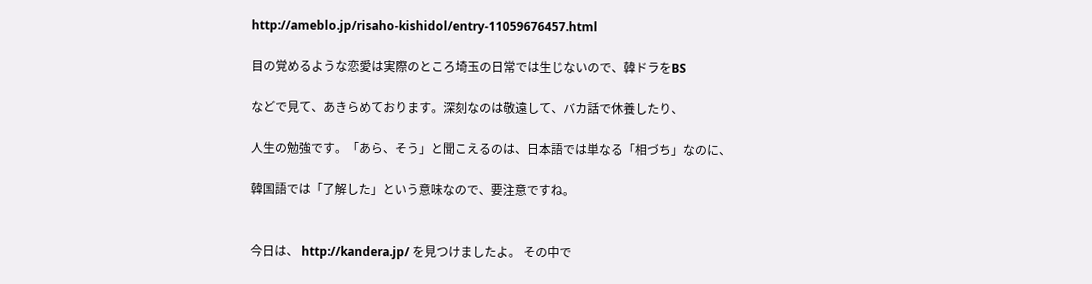http://ameblo.jp/risaho-kishidol/entry-11059676457.html

目の覚めるような恋愛は実際のところ埼玉の日常では生じないので、韓ドラをBS

などで見て、あきらめております。深刻なのは敬遠して、バカ話で休養したり、

人生の勉強です。「あら、そう」と聞こえるのは、日本語では単なる「相づち」なのに、

韓国語では「了解した」という意味なので、要注意ですね。


今日は、 http://kandera.jp/ を見つけましたよ。 その中で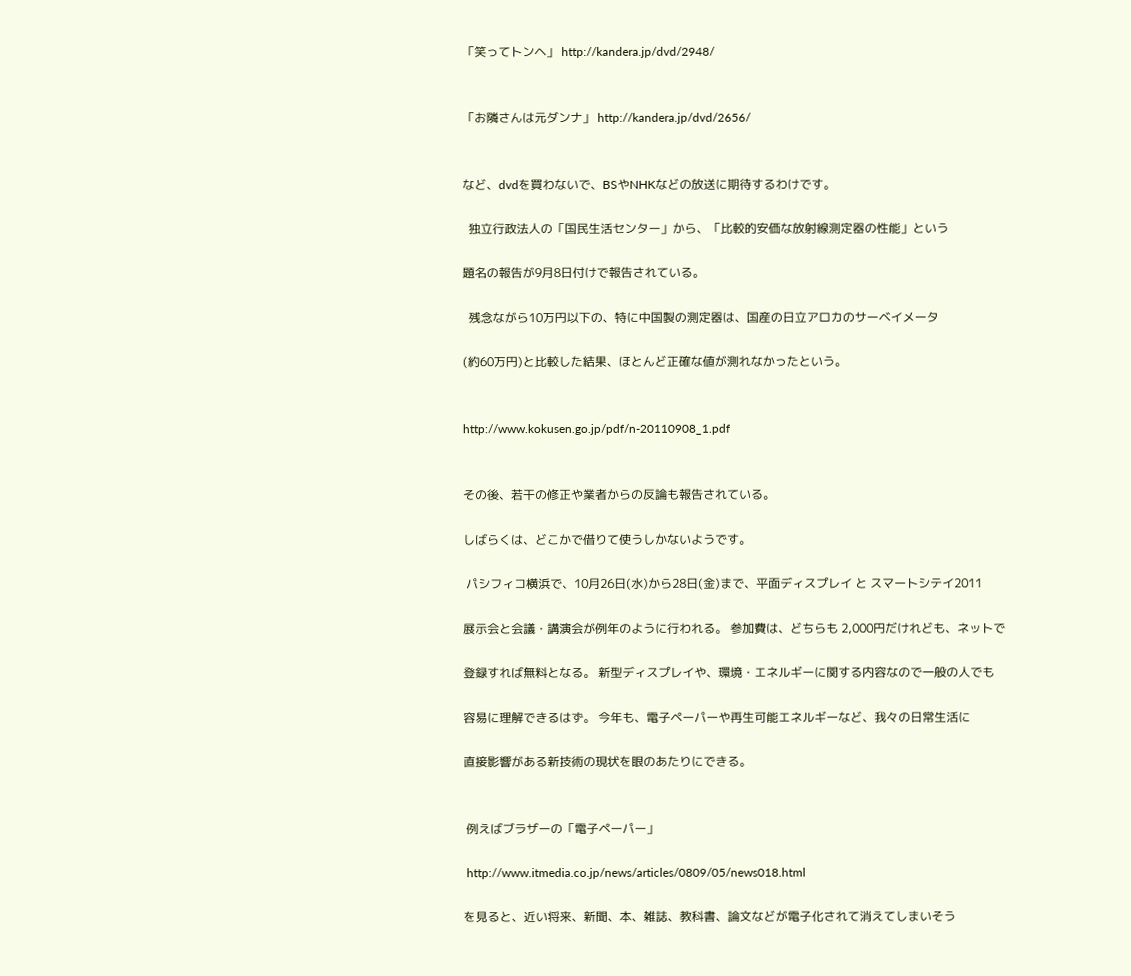「笑ってトンヘ」 http://kandera.jp/dvd/2948/


「お隣さんは元ダンナ」 http://kandera.jp/dvd/2656/


など、dvdを買わないで、BSやNHKなどの放送に期待するわけです。

  独立行政法人の「国民生活センター」から、「比較的安価な放射線測定器の性能」という

題名の報告が9月8日付けで報告されている。

  残念ながら10万円以下の、特に中国製の測定器は、国産の日立アロカのサーベイメータ

(約60万円)と比較した結果、ほとんど正確な値が測れなかったという。


http://www.kokusen.go.jp/pdf/n-20110908_1.pdf


その後、若干の修正や業者からの反論も報告されている。

しばらくは、どこかで借りて使うしかないようです。

 パシフィコ横浜で、10月26日(水)から28日(金)まで、平面ディスプレイ と スマートシテイ2011

展示会と会議・講演会が例年のように行われる。 参加費は、どちらも 2,000円だけれども、ネットで

登録すれば無料となる。 新型ディスプレイや、環境・エネルギーに関する内容なので一般の人でも

容易に理解できるはず。 今年も、電子ペーパーや再生可能エネルギーなど、我々の日常生活に

直接影響がある新技術の現状を眼のあたりにできる。


 例えばブラザーの「電子ペーパー」

 http://www.itmedia.co.jp/news/articles/0809/05/news018.html

を見ると、近い将来、新聞、本、雑誌、教科書、論文などが電子化されて消えてしまいそう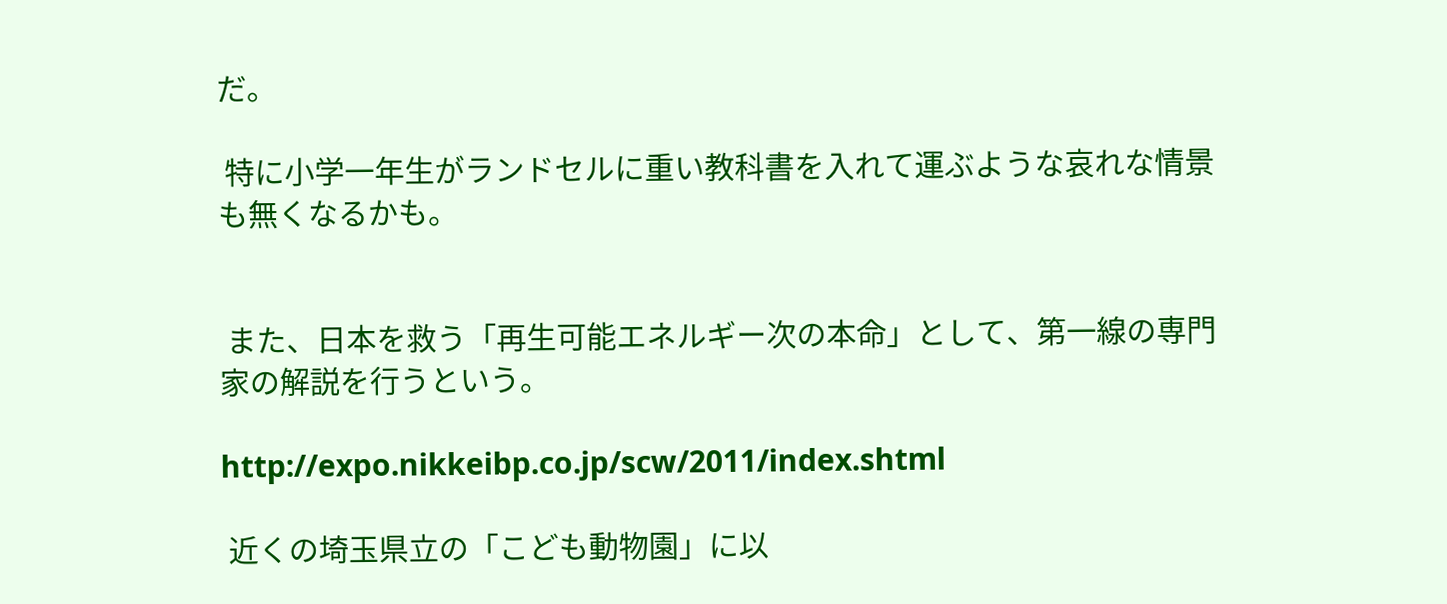だ。

 特に小学一年生がランドセルに重い教科書を入れて運ぶような哀れな情景も無くなるかも。


 また、日本を救う「再生可能エネルギー次の本命」として、第一線の専門家の解説を行うという。

http://expo.nikkeibp.co.jp/scw/2011/index.shtml

 近くの埼玉県立の「こども動物園」に以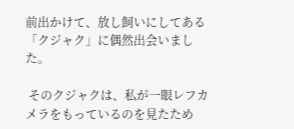前出かけて、放し飼いにしてある「クジャク」に偶然出会いました。

 そのクジャクは、私が一眼レフカメラをもっているのを見たため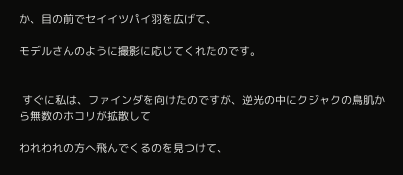か、目の前でセイイツパイ羽を広げて、

モデルさんのように撮影に応じてくれたのです。


 すぐに私は、ファインダを向けたのですが、逆光の中にクジャクの鳥肌から無数のホコリが拡散して

われわれの方へ飛んでくるのを見つけて、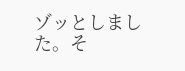ゾッとしました。そ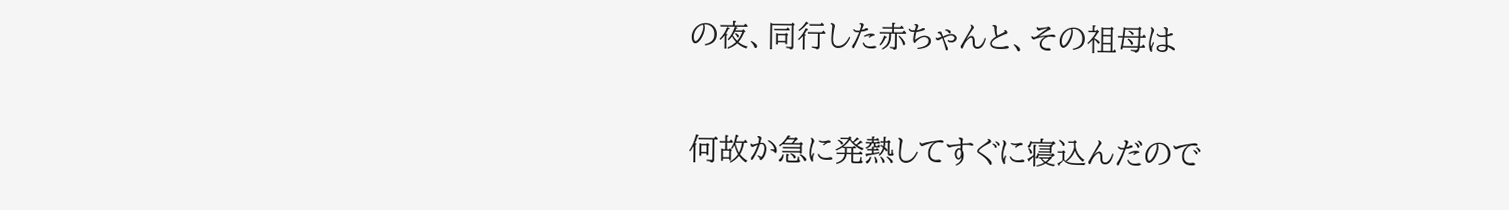の夜、同行した赤ちゃんと、その祖母は

何故か急に発熱してすぐに寝込んだので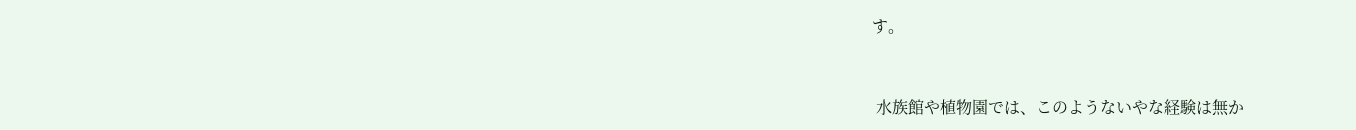す。


 水族館や植物園では、このようないやな経験は無か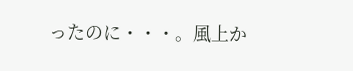ったのに・・・。風上か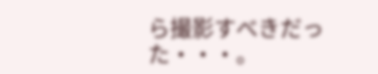ら撮影すべきだった・・・。